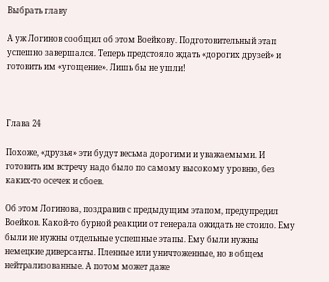Выбрать главу

А уж Логинов сообщил об этом Воейкову. Подготовительный этап успешно завершался. Теперь предстояло ждать «дорогих друзей» и готовить им «угощение». Лишь бы не ушли!



Глава 24

Похоже, «друзья» эти будут весьма дорогими и уважаемыми. И готовить им встречу надо было по самому высокому уровню, без каких-то осечек и сбоев.

Об этом Логинова, поздравив с предыдущим этапом, предупредил Воейков. Какой-то бурной реакции от генерала ожидать не стоило. Ему были не нужны отдельные успешные этапы. Ему были нужны немецкие диверсанты. Пленные или уничтоженные, но в общем нейтрализованные. А потом может даже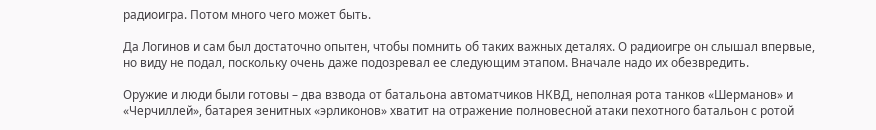радиоигра. Потом много чего может быть.

Да Логинов и сам был достаточно опытен, чтобы помнить об таких важных деталях. О радиоигре он слышал впервые, но виду не подал, поскольку очень даже подозревал ее следующим этапом. Вначале надо их обезвредить.

Оружие и люди были готовы – два взвода от батальона автоматчиков НКВД, неполная рота танков «Шерманов» и «Черчиллей», батарея зенитных «эрликонов» хватит на отражение полновесной атаки пехотного батальон с ротой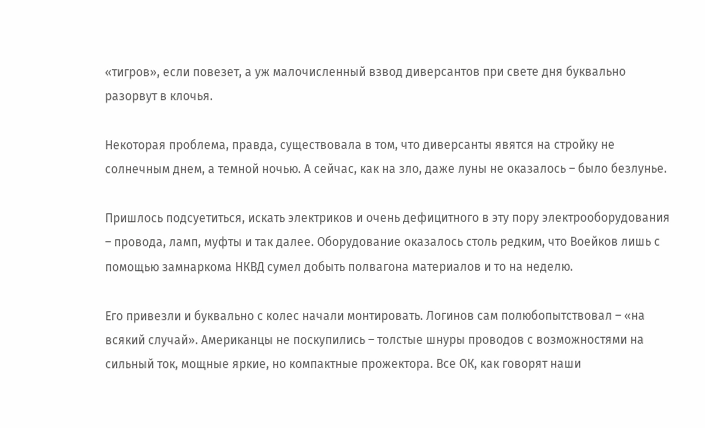«тигров», если повезет, а уж малочисленный взвод диверсантов при свете дня буквально разорвут в клочья.

Некоторая проблема, правда, существовала в том, что диверсанты явятся на стройку не солнечным днем, а темной ночью. А сейчас, как на зло, даже луны не оказалось – было безлунье.

Пришлось подсуетиться, искать электриков и очень дефицитного в эту пору электрооборудования – провода, ламп, муфты и так далее. Оборудование оказалось столь редким, что Воейков лишь с помощью замнаркома НКВД сумел добыть полвагона материалов и то на неделю.

Его привезли и буквально с колес начали монтировать. Логинов сам полюбопытствовал – «на всякий случай». Американцы не поскупились – толстые шнуры проводов с возможностями на сильный ток, мощные яркие, но компактные прожектора. Все ОК, как говорят наши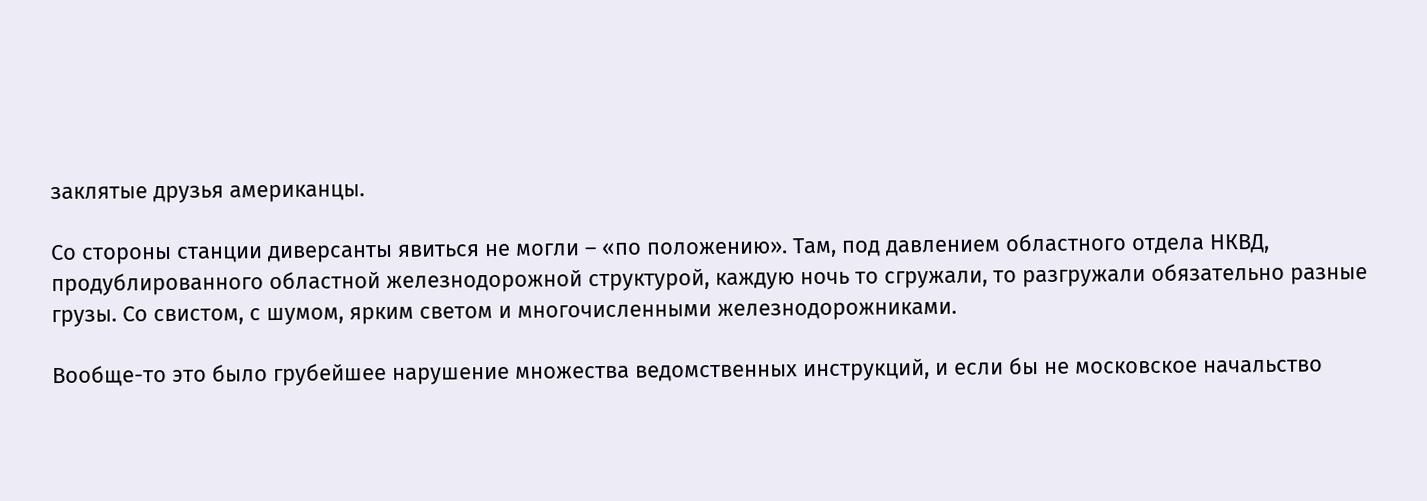заклятые друзья американцы.

Со стороны станции диверсанты явиться не могли – «по положению». Там, под давлением областного отдела НКВД, продублированного областной железнодорожной структурой, каждую ночь то сгружали, то разгружали обязательно разные грузы. Со свистом, с шумом, ярким светом и многочисленными железнодорожниками.

Вообще-то это было грубейшее нарушение множества ведомственных инструкций, и если бы не московское начальство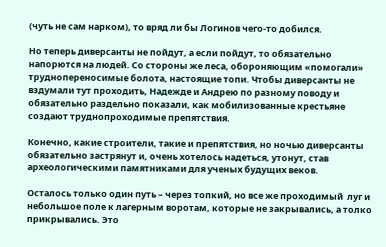(чуть не сам нарком), то вряд ли бы Логинов чего-то добился.

Но теперь диверсанты не пойдут, а если пойдут, то обязательно напорются на людей. Со стороны же леса, обороняющим «помогали» труднопереносимые болота, настоящие топи. Чтобы диверсанты не вздумали тут проходить, Надежде и Андрею по разному поводу и обязательно раздельно показали, как мобилизованные крестьяне создают труднопроходимые препятствия.

Конечно, какие строители, такие и препятствия, но ночью диверсанты обязательно застрянут и, очень хотелось надеться, утонут, став археологическими памятниками для ученых будущих веков.

Осталось только один путь – через топкий, но все же проходимый  луг и небольшое поле к лагерным воротам, которые не закрывались, а толко прикрывались. Это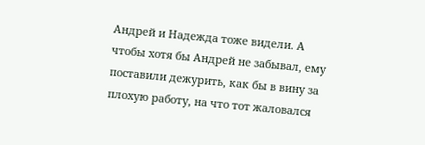Андрей и Надежда тоже видели. А чтобы хотя бы Андрей не забывал, ему поставили дежурить, как бы в вину за плохую работу, на что тот жаловался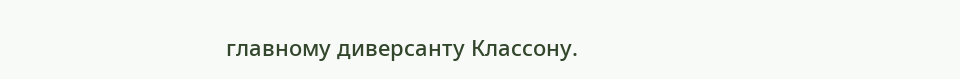главному диверсанту Классону.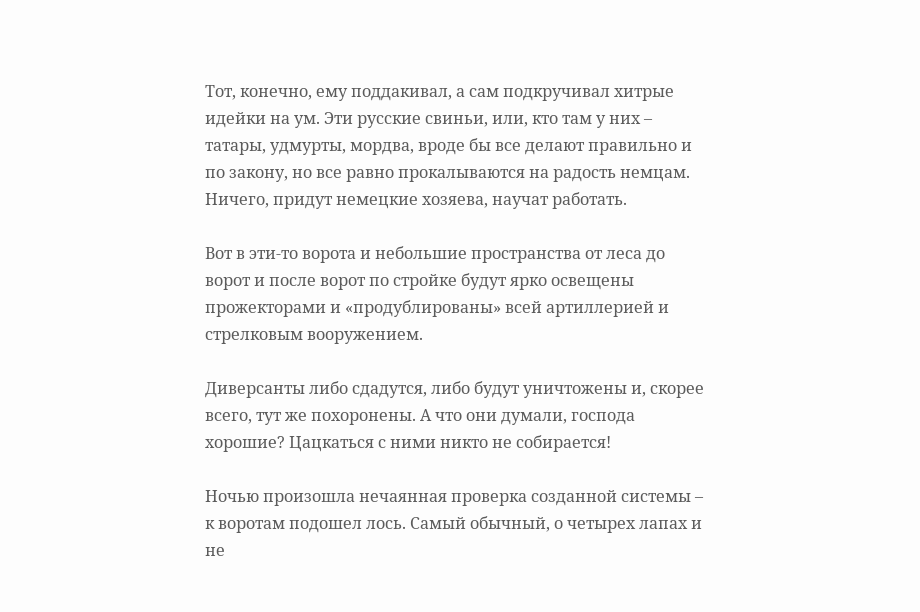Тот, конечно, ему поддакивал, а сам подкручивал хитрые идейки на ум. Эти русские свиньи, или, кто там у них – татары, удмурты, мордва, вроде бы все делают правильно и по закону, но все равно прокалываются на радость немцам. Ничего, придут немецкие хозяева, научат работать.

Вот в эти-то ворота и небольшие пространства от леса до ворот и после ворот по стройке будут ярко освещены прожекторами и «продублированы» всей артиллерией и стрелковым вооружением.

Диверсанты либо сдадутся, либо будут уничтожены и, скорее всего, тут же похоронены. А что они думали, господа хорошие? Цацкаться с ними никто не собирается!

Ночью произошла нечаянная проверка созданной системы – к воротам подошел лось. Самый обычный, о четырех лапах и не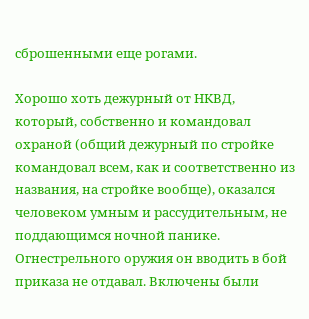сброшенными еще рогами.

Хорошо хоть дежурный от НКВД, который, собственно и командовал охраной (общий дежурный по стройке командовал всем, как и соответственно из названия, на стройке вообще), оказался человеком умным и рассудительным, не поддающимся ночной панике. Огнестрельного оружия он вводить в бой приказа не отдавал. Включены были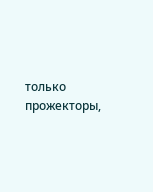только прожекторы,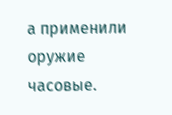а применили оружие часовые.